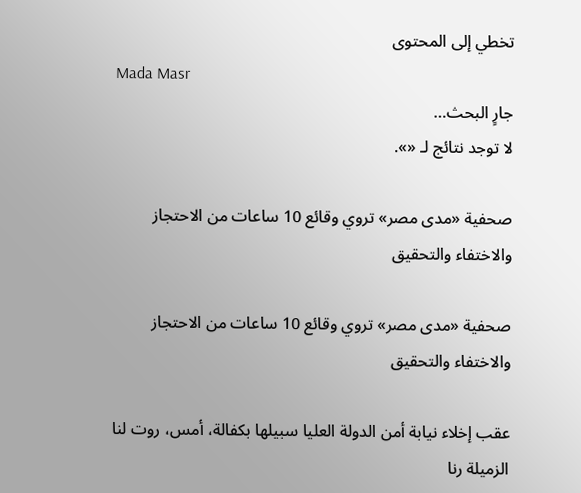تخطي إلى المحتوى
Mada Masr
جارٍ البحث…
لا توجد نتائج لـ «».

صحفية «مدى مصر» تروي وقائع 10 ساعات من الاحتجاز والاختفاء والتحقيق

صحفية «مدى مصر» تروي وقائع 10 ساعات من الاحتجاز والاختفاء والتحقيق

عقب إخلاء نيابة أمن الدولة العليا سبيلها بكفالة، أمس، روت لنا الزميلة رنا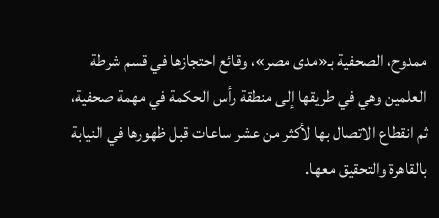ممدوح، الصحفية بـ«مدى مصر»، وقائع احتجازها في قسم شرطة العلمين وهي في طريقها إلى منطقة رأس الحكمة في مهمة صحفية، ثم انقطاع الاتصال بها لأكثر من عشر ساعات قبل ظهورها في النيابة بالقاهرة والتحقيق معها.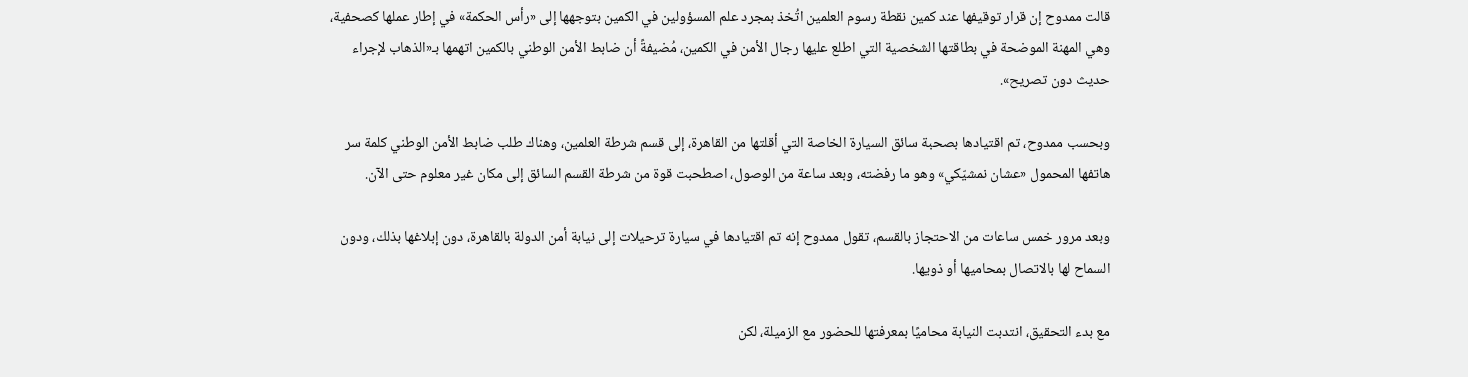قالت ممدوح إن قرار توقيفها عند كمين نقطة رسوم العلمين اتُخذ بمجرد علم المسؤولين في الكمين بتوجهها إلى «رأس الحكمة» في إطار عملها كصحفية، وهي المهنة الموضحة في بطاقتها الشخصية التي اطلع عليها رجال الأمن في الكمين، مُضيفةً أن ضابط الأمن الوطني بالكمين اتهمها بـ«الذهاب لإجراء حديث دون تصريح».

وبحسب ممدوح، تم اقتيادها بصحبة سائق السيارة الخاصة التي أقلتها من القاهرة، إلى قسم شرطة العلمين، وهناك طلب ضابط الأمن الوطني كلمة سر هاتفها المحمول «عشان نمشيّكي» وهو ما رفضته، وبعد ساعة من الوصول، اصطحبت قوة من شرطة القسم السائق إلى مكان غير معلوم حتى الآن.

وبعد مرور خمس ساعات من الاحتجاز بالقسم، تقول ممدوح إنه تم اقتيادها في سيارة ترحيلات إلى نيابة أمن الدولة بالقاهرة، دون إبلاغها بذلك، ودون السماح لها بالاتصال بمحاميها أو ذويها.

مع بدء التحقيق، انتدبت النيابة محاميًا بمعرفتها للحضور مع الزميلة، لكن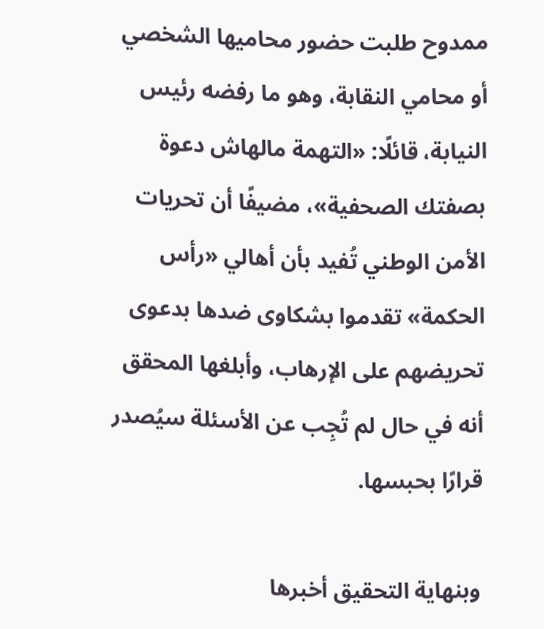ممدوح طلبت حضور محاميها الشخصي أو محامي النقابة، وهو ما رفضه رئيس النيابة، قائلًا: «التهمة مالهاش دعوة بصفتك الصحفية»، مضيفًا أن تحريات الأمن الوطني تُفيد بأن أهالي «رأس الحكمة» تقدموا بشكاوى ضدها بدعوى تحريضهم على الإرهاب، وأبلغها المحقق أنه في حال لم تُجِب عن الأسئلة سيُصدر قرارًا بحبسها.

وبنهاية التحقيق أخبرها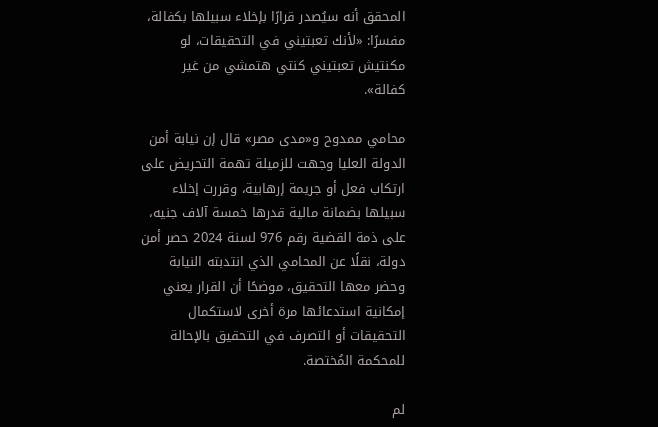المحقق أنه سيُصدر قرارًا بإخلاء سبيلها بكفالة، مفسرًا: «لأنك تعبتيني في التحقيقات، لو مكنتيش تعبتيني كنتي هتمشي من غير كفالة».

محامي ممدوح و«مدى مصر» قال إن نيابة أمن الدولة العليا وجهت للزميلة تهمة التحريض على ارتكاب فعل أو جريمة إرهابية، وقررت إخلاء سبيلها بضمانة مالية قدرها خمسة آلاف جنيه، على ذمة القضية رقم 976 لسنة 2024 حصر أمن دولة، نقلًا عن المحامي الذي انتدبته النيابة وحضر معها التحقيق، موضحًا أن القرار يعني إمكانية استدعائها مرة أخرى لاستكمال التحقيقات أو التصرف في التحقيق بالإحالة للمحكمة المُختصة.

لم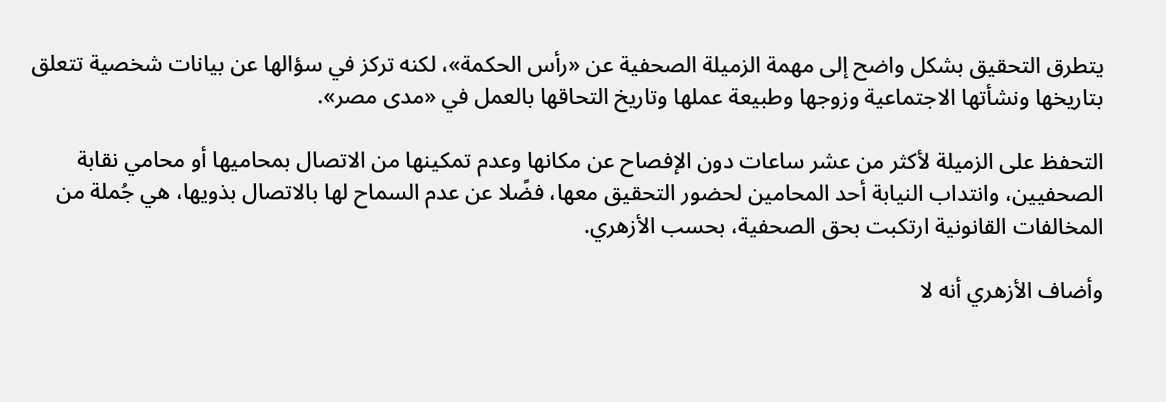يتطرق التحقيق بشكل واضح إلى مهمة الزميلة الصحفية عن «رأس الحكمة»، لكنه تركز في سؤالها عن بيانات شخصية تتعلق بتاريخها ونشأتها الاجتماعية وزوجها وطبيعة عملها وتاريخ التحاقها بالعمل في «مدى مصر».

التحفظ على الزميلة لأكثر من عشر ساعات دون الإفصاح عن مكانها وعدم تمكينها من الاتصال بمحاميها أو محامي نقابة الصحفيين، وانتداب النيابة أحد المحامين لحضور التحقيق معها، فضًلا عن عدم السماح لها بالاتصال بذويها، هي جُملة من المخالفات القانونية ارتكبت بحق الصحفية، بحسب الأزهري.

وأضاف الأزهري أنه لا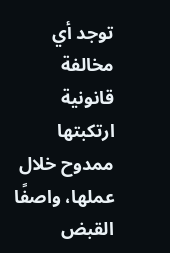توجد أي مخالفة قانونية ارتكبتها ممدوح خلال عملها، واصفًا القبض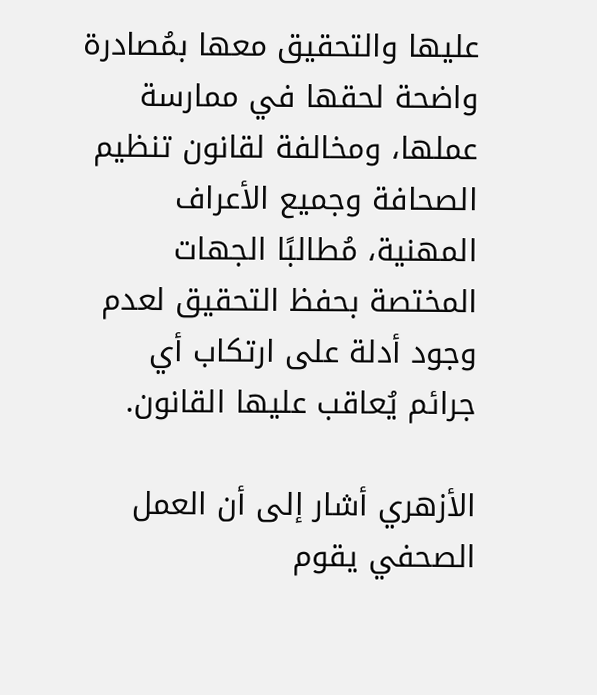عليها والتحقيق معها بمُصادرة واضحة لحقها في ممارسة عملها، ومخالفة لقانون تنظيم الصحافة وجميع الأعراف المهنية، مُطالبًا الجهات المختصة بحفظ التحقيق لعدم وجود أدلة على ارتكاب أي جرائم يُعاقب عليها القانون.

الأزهري أشار إلى أن العمل الصحفي يقوم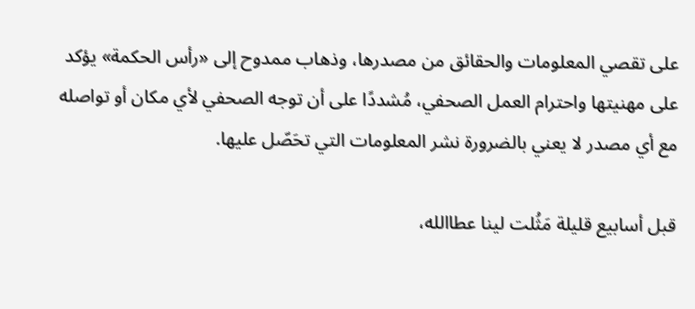على تقصي المعلومات والحقائق من مصدرها، وذهاب ممدوح إلى «رأس الحكمة» يؤكد على مهنيتها واحترام العمل الصحفي، مُشددًا على أن توجه الصحفي لأي مكان أو تواصله مع أي مصدر لا يعني بالضرورة نشر المعلومات التي تحَصّل عليها.

قبل أسابيع قليلة مَثُلت لينا عطاالله،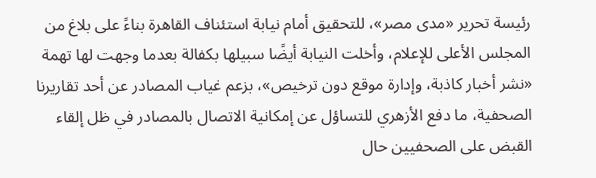رئيسة تحرير «مدى مصر»، للتحقيق أمام نيابة استئناف القاهرة بناءً على بلاغ من المجلس الأعلى للإعلام، وأخلت النيابة أيضًا سبيلها بكفالة بعدما وجهت لها تهمة «نشر أخبار كاذبة، وإدارة موقع دون ترخيص»، بزعم غياب المصادر عن أحد تقاريرنا الصحفية، ما دفع الأزهري للتساؤل عن إمكانية الاتصال بالمصادر في ظل إلقاء القبض على الصحفيين حال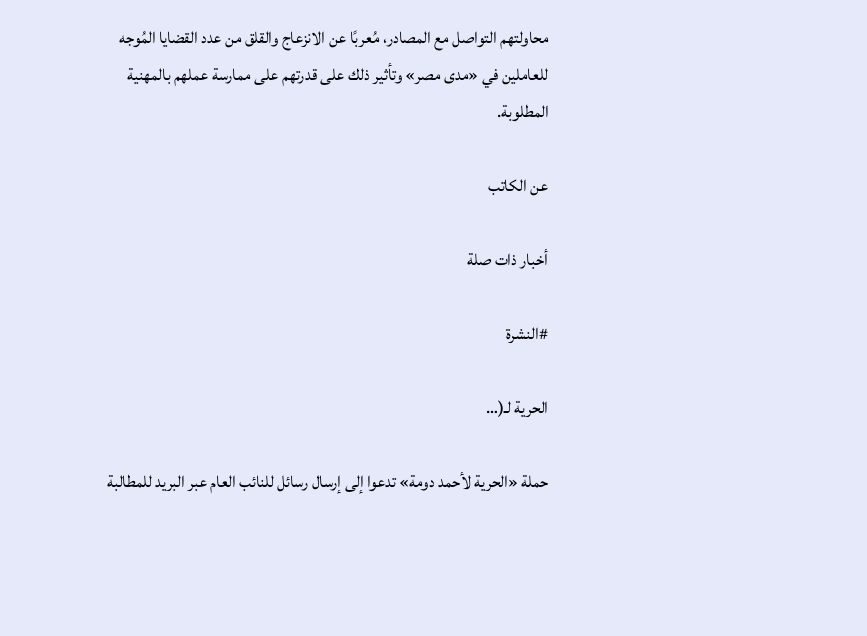محاولتهم التواصل مع المصادر، مُعربًا عن الانزعاج والقلق من عدد القضايا المُوجه للعاملين في «مدى مصر» وتأثير ذلك على قدرتهم على ممارسة عملهم بالمهنية المطلوبة.

عن الكاتب

أخبار ذات صلة

#النشرة

الحرية لـ(…

حملة «الحرية لأحمد دومة» تدعوا إلى إرسال رسائل للنائب العام عبر البريد للمطالبة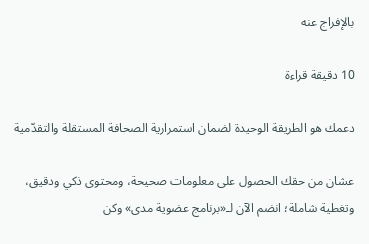بالإفراج عنه

10 دقيقة قراءة

دعمك هو الطريقة الوحيدة لضمان استمرارية الصحافة المستقلة والتقدّمية

عشان من حقك الحصول على معلومات صحيحة، ومحتوى ذكي ودقيق، وتغطية شاملة؛ انضم الآن لـ«برنامج عضوية مدى» وكن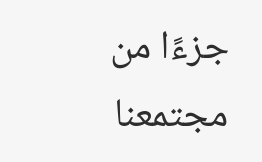جزءًا من مجتمعنا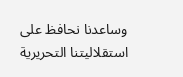وساعدنا نحافظ على استقلاليتنا التحريرية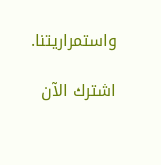واستمراريتنا.

اشترك الآن